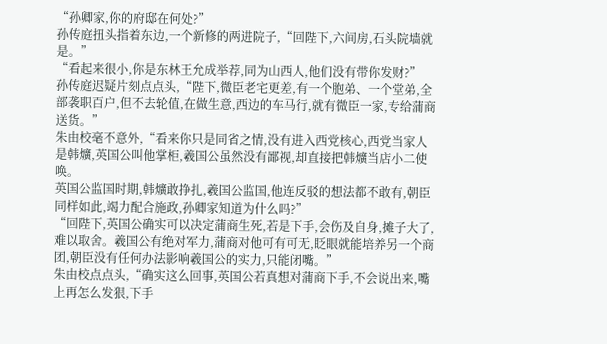“孙卿家,你的府邸在何处?”
孙传庭扭头指着东边,一个新修的两进院子,“回陛下,六间房,石头院墙就是。”
“看起来很小,你是东林王允成举荐,同为山西人,他们没有带你发财?”
孙传庭迟疑片刻点点头,“陛下,微臣老宅更差,有一个胞弟、一个堂弟,全部袭职百户,但不去轮值,在做生意,西边的车马行,就有微臣一家,专给蒲商送货。”
朱由校毫不意外,“看来你只是同省之情,没有进入西党核心,西党当家人是韩爌,英国公叫他掌柜,羲国公虽然没有鄙视,却直接把韩爌当店小二使唤。
英国公监国时期,韩爌敢挣扎,羲国公监国,他连反驳的想法都不敢有,朝臣同样如此,竭力配合施政,孙卿家知道为什么吗?”
“回陛下,英国公确实可以决定蒲商生死,若是下手,会伤及自身,摊子大了,难以取舍。羲国公有绝对军力,蒲商对他可有可无,眨眼就能培养另一个商团,朝臣没有任何办法影响羲国公的实力,只能闭嘴。”
朱由校点点头,“确实这么回事,英国公若真想对蒲商下手,不会说出来,嘴上再怎么发狠,下手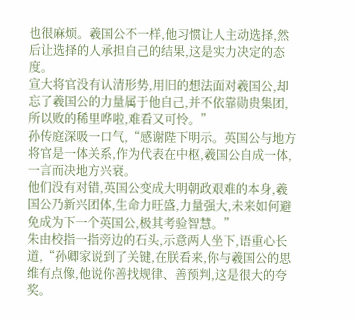也很麻烦。羲国公不一样,他习惯让人主动选择,然后让选择的人承担自己的结果,这是实力决定的态度。
宣大将官没有认清形势,用旧的想法面对羲国公,却忘了羲国公的力量属于他自己,并不依靠勋贵集团,所以败的稀里哗啦,难看又可怜。”
孙传庭深吸一口气,“感谢陛下明示。英国公与地方将官是一体关系,作为代表在中枢,羲国公自成一体,一言而决地方兴衰。
他们没有对错,英国公变成大明朝政艰难的本身,羲国公乃新兴团体,生命力旺盛,力量强大,未来如何避免成为下一个英国公,极其考验智慧。”
朱由校指一指旁边的石头,示意两人坐下,语重心长道,“孙卿家说到了关键,在朕看来,你与羲国公的思维有点像,他说你善找规律、善预判,这是很大的夸奖。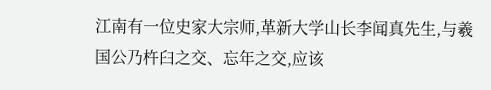江南有一位史家大宗师,革新大学山长李闻真先生,与羲国公乃杵臼之交、忘年之交,应该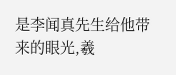是李闻真先生给他带来的眼光,羲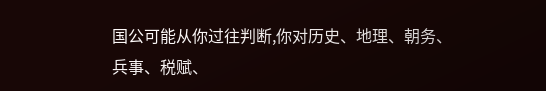国公可能从你过往判断,你对历史、地理、朝务、兵事、税赋、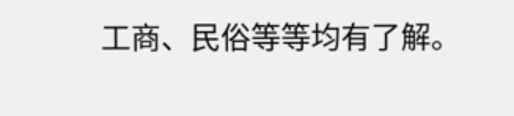工商、民俗等等均有了解。